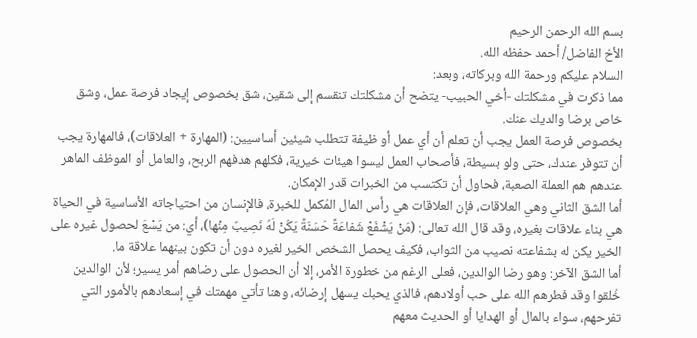بسم الله الرحمن الرحيم
الأخ الفاضل/ أحمد حفظه الله.
السلام عليكم ورحمة الله وبركاته، وبعد:
مما ذكرت في مشكلتك -أخي الحبيب- يتضح أن مشكلتك تنقسم إلى شقين، شق بخصوص إيجاد فرصة عمل، وشق خاص برضا والديك عنك.
بخصوص فرصة العمل يجب أن تعلم أن أي عمل أو ظيفة تتطلب شيئين أساسيين: (المهارة + العلاقات)، فالمهارة يجب أن تتوفر عندك، حتى ولو بسيطة، فأصحاب العمل ليسوا هيئات خيرية، فكلهم هدفهم الربح، والعامل أو الموظف الماهر عندهم هم العملة الصعبة، فحاول أن تكتسب من الخبرات قدر الإمكان.
أما الشق الثاني وهي العلاقات، فإن العلاقات هي رأس المال المُكمل للخبرة، فالإنسان من احتياجاته الأساسية في الحياة هي بناء علاقات بغيره، وقد قال الله تعالى: (مَنْ يَشْفَعْ شَفاعَةً حَسَنَةً يَكُنْ لَهُ نَصِيبٌ مِنْها)، أي: من يَسْعَ لحصول غيره على الخير يكن له بشفاعته نصيب من الثواب، فكيف يحصل الشخص الخير لغيره دون أن تكون بينهما علاقة ما.
أما الشق الآخر: وهو رضا الوالدين، فعلى الرغم من خطورة الأمر، إلا أن الحصول على رضاهم أمر يسير؛ لأن الوالدين خُلقوا وقد فطرهم الله على حب أولادهم، فالذي يحبك يسهل إرضائه، وهنا تأتي مهمتك في إسعادهم بالأمور التي تفرحهم، سواء بالمال أو الهدايا أو الحديث معهم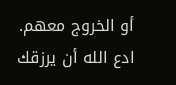أو الخروج معهم.
ادع الله أن يرزقك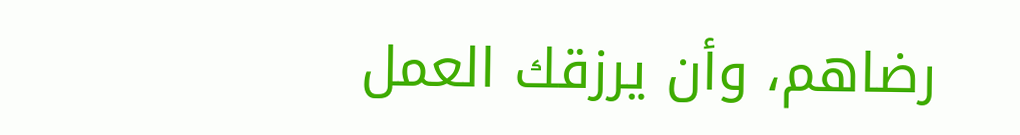رضاهم، وأن يرزقك العمل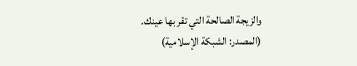والزيجة الصالحة التي تقر بها عينك.
(المصدر: الشبكة الإسلامية)